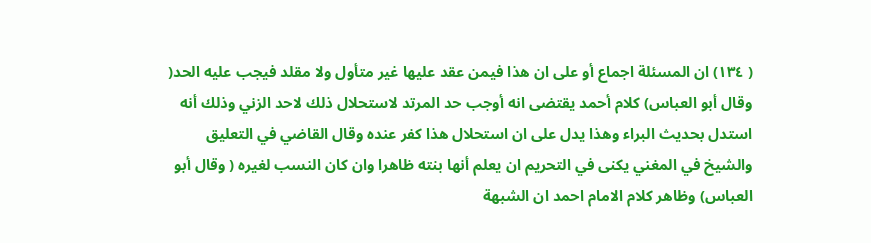( ١٣٤) ان المسئلة اجماع أو على ان هذا فيمن عقد عليها غير متأول ولا مقلد فيجب عليه الحد( وقال أبو العباس) كلام أحمد يقتضى انه أوجب حد المرتد لاستحلال ذلك لاحد الزني وذلك أنه استدل بحديث البراء وهذا يدل على ان استحلال هذا كفر عنده وقال القاضي في التعليق والشيخ في المغني يكنى في التحريم ان يعلم أنها بنته ظاهرا وان كان النسب لغيره ( وقال أبو العباس) وظاهر كلام الامام احمد ان الشبهة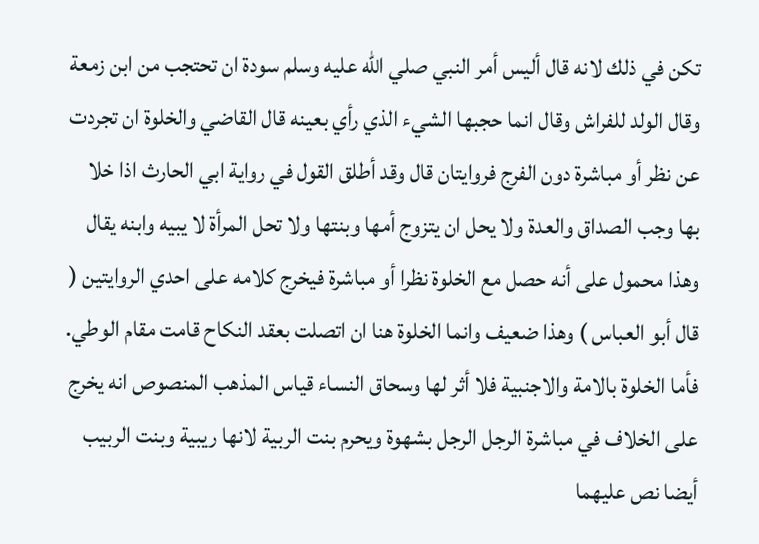تكن في ذلك لانه قال أليس أمر النبي صلي الله عليه وسلم سودة ان تحتجب من ابن زمعة وقال الولد للفراش وقال انما حجبها الشيء الذي رأي بعينه قال القاضي والخلوة ان تجردت عن نظر أو مباشرة دون الفرج فروايتان قال وقد أطلق القول في رواية ابي الحارث اذا خلا بها وجب الصداق والعدة ولا يحل ان يتزوج أمها وبنتها ولا تحل المرأة لا يبيه وابنه يقال وهذا محمول على أنه حصل مع الخلوة نظرا أو مباشرة فيخرج كلامه على احدي الروايتين ( قال أبو العباس ) وهذا ضعيف وانما الخلوة هنا ان اتصلت بعقد النكاح قامت مقام الوطي. فأما الخلوة بالامة والاجنبية فلا أثر لها وسحاق النساء قياس المذهب المنصوص انه يخرج على الخلاف في مباشرة الرجل الرجل بشهوة ويحرم بنت الربية لانها ريبية وبنت الربيب أيضا نص عليهما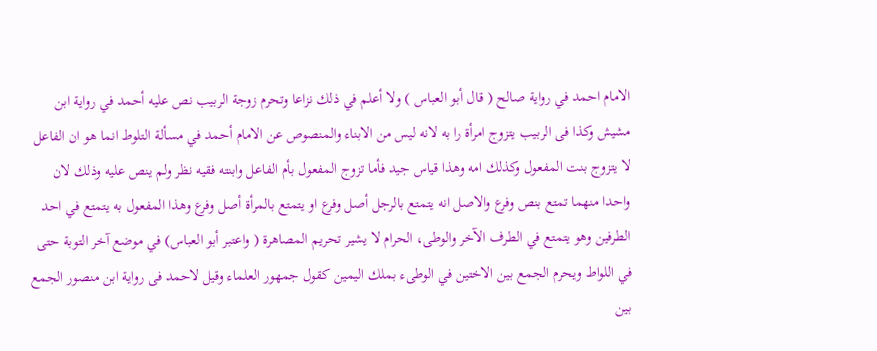الامام احمد في رواية صالح ( قال أبو العباس ) ولا أعلم في ذلك نزاعا وتحرم زوجة الربيب نص عليه أحمد في رواية ابن مشيش وكذا فى الربيب يتزوج امرأة را به لانه ليس من الابناء والمنصوص عن الامام أحمد في مسألة التلوط انما هو ان الفاعل لا يتزوج بنت المفعول وكذلك امه وهذا قياس جيد فأما تزوج المفعول بأم الفاعل وابنته فقيه نظر ولم ينص عليه وذلك لان واحدا منهما تمتع بنص وفرع والاصل انه يتمتع بالرجل أصل وفرع او يتمتع بالمرأة أصل وفرع وهذا المفعول به يتمتع في احد الطرفين وهو يتمتع في الطرف الآخر والوطى، الحرام لا يشير تحريم المصاهرة ( واعتبر أبو العباس) في موضع آخر التوبة حتى في اللواط ويحرم الجمع بين الاختين في الوطىء بملك اليمين كقول جمهور العلماء وقيل لاحمد فى رواية ابن منصور الجمع بين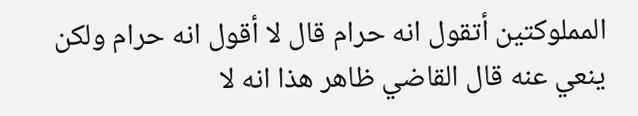المملوكتين أتقول انه حرام قال لا أقول انه حرام ولكن ينعي عنه قال القاضي ظاهر هذا انه لا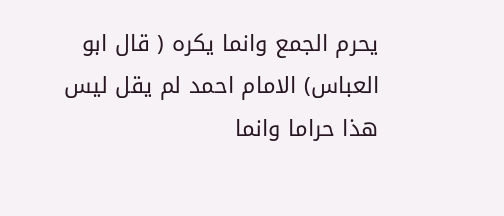يحرم الجمع وانما يكره ( قال ابو العباس) الامام احمد لم يقل ليس هذا حراما وانما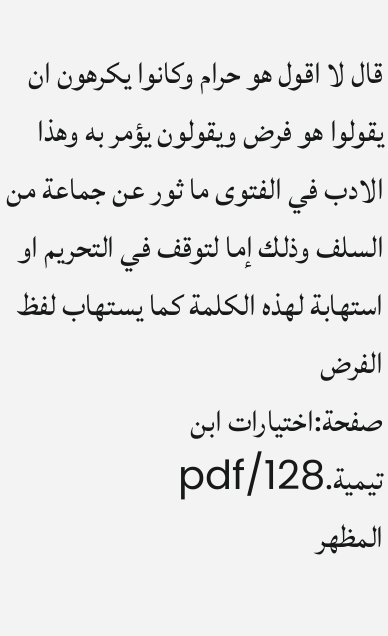قال لا اقول هو حرام وكانوا يكرهون ان يقولوا هو فرض ويقولون يؤمر به وهذا الادب في الفتوى ما ثور عن جماعة من السلف وذلك إما لتوقف في التحريم او استهابة لهذه الكلمة كما يستهاب لفظ الفرض
صفحة:اختيارات ابن تيمية.pdf/128
المظهر